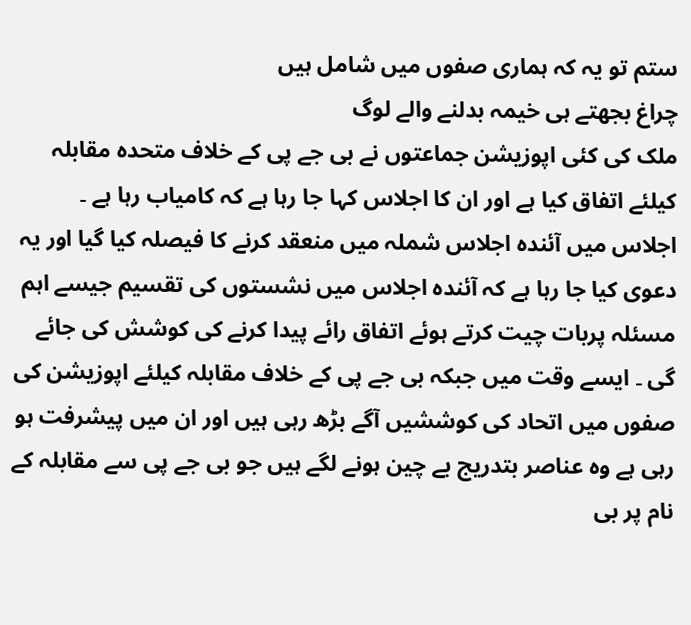ستم تو یہ کہ ہماری صفوں میں شامل ہیں
چراغ بجھتے ہی خیمہ بدلنے والے لوگ
ملک کی کئی اپوزیشن جماعتوں نے بی جے پی کے خلاف متحدہ مقابلہ کیلئے اتفاق کیا ہے اور ان کا اجلاس کہا جا رہا ہے کہ کامیاب رہا ہے ۔ اجلاس میں آئندہ اجلاس شملہ میں منعقد کرنے کا فیصلہ کیا گیا اور یہ دعوی کیا جا رہا ہے کہ آئندہ اجلاس میں نشستوں کی تقسیم جیسے اہم مسئلہ پربات چیت کرتے ہوئے اتفاق رائے پیدا کرنے کی کوشش کی جائے گی ۔ ایسے وقت میں جبکہ بی جے پی کے خلاف مقابلہ کیلئے اپوزیشن کی صفوں میں اتحاد کی کوششیں آگے بڑھ رہی ہیں اور ان میں پیشرفت ہو رہی ہے وہ عناصر بتدریج بے چین ہونے لگے ہیں جو بی جے پی سے مقابلہ کے نام پر بی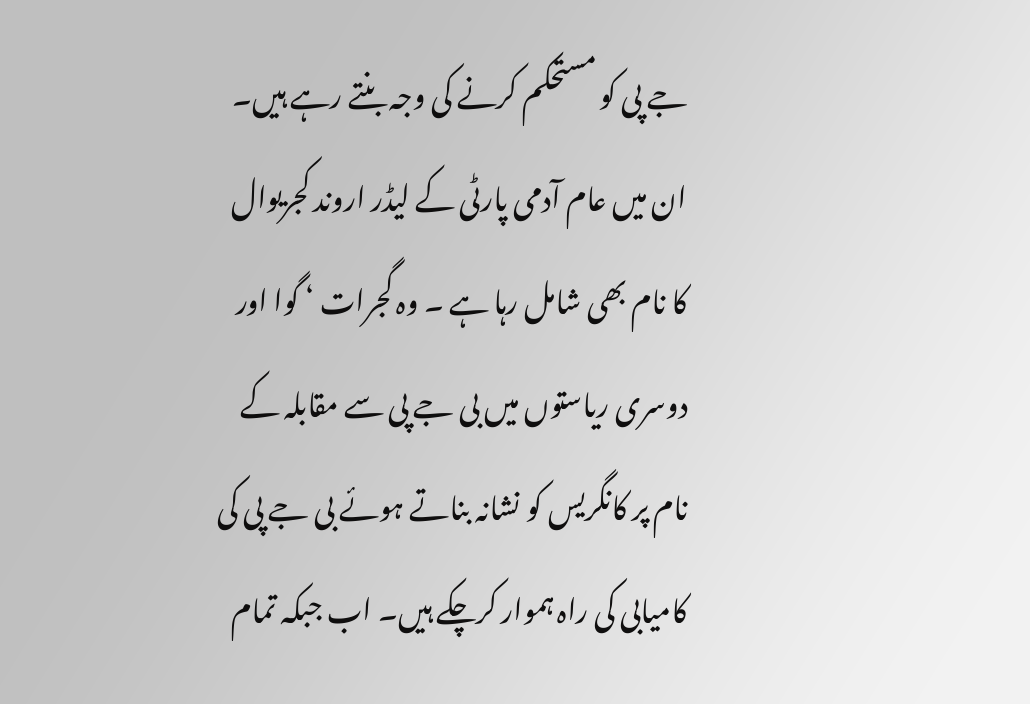جے پی کو مستحکم کرنے کی وجہ بنتے رہے ہیں۔ ان میں عام آدمی پارٹی کے لیڈر اروند کجریوال کا نام بھی شامل رہا ہے ۔ وہ گجرات ‘ گوا اور دوسری ریاستوں میں بی جے پی سے مقابلہ کے نام پر کانگریس کو نشانہ بناتے ہوئے بی جے پی کی کامیابی کی راہ ہموار کرچکے ہیں۔ اب جبکہ تمام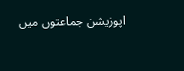اپوزیشن جماعتوں میں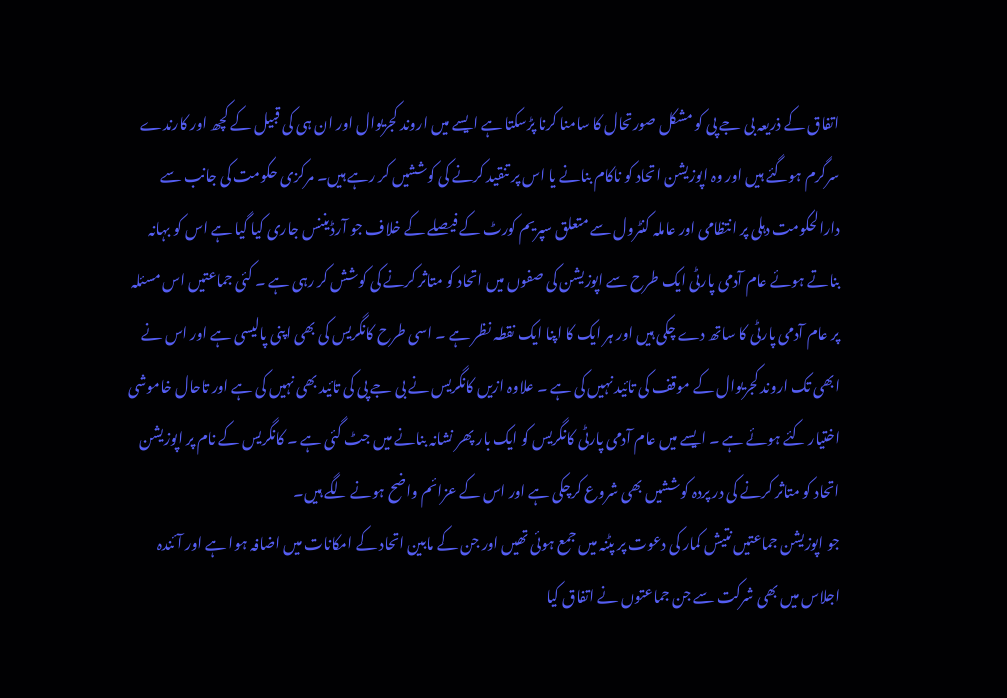اتفاق کے ذریعہ بی جے پی کو مشکل صورتحال کا سامنا کرنا پڑسکتا ہے ایسے میں اروند کجریوال اور ان ہی کی قبیل کے کچھ اور کارندے سرگرم ہوگئے ہیں اور وہ اپوزیشن اتحاد کو ناکام بنانے یا اس پر تنقید کرنے کی کوششیں کر رہے ہیں۔ مرکزی حکومت کی جانب سے دارالحکومت دہلی پر انتظامی اور عاملہ کنٹرول سے متعلق سپریم کورٹ کے فیصلے کے خلاف جو آرڈیننس جاری کیا گیا ہے اس کو بہانہ بناتے ہوئے عام آدمی پارٹی ایک طرح سے اپوزیشن کی صفوں میں اتحاد کو متاثر کرنے کی کوشش کر رہی ہے ۔ کئی جماعتیں اس مسئلہ پر عام آدمی پارٹی کا ساتھ دے چکی ہیں اور ہر ایک کا اپنا ایک نقطہ نظر ہے ۔ اسی طرح کانگریس کی بھی اپنی پالیسی ہے اور اس نے ابھی تک اروند کجریوال کے موقف کی تائید نہیں کی ہے ۔ علاوہ ازیں کانگریس نے بی جے پی کی تائید بھی نہیں کی ہے اور تاحال خاموشی اختیار کئے ہوئے ہے ۔ ایسے میں عام آدمی پارٹی کانگریس کو ایک بار پھر نشانہ بنانے میں جٹ گئی ہے ۔ کانگریس کے نام پر اپوزیشن اتحاد کو متاثر کرنے کی در پردہ کوششیں بھی شروع کرچکی ہے اور اس کے عزائم واضح ہونے لگے ہیں۔
جو اپوزیشن جماعتیں نتیش کمار کی دعوت پر پٹنہ میں جمع ہوئی تھیں اور جن کے مابین اتحاد کے امکانات میں اضافہ ہوا ہے اور آئندہ اجلاس میں بھی شرکت سے جن جماعتوں نے اتفاق کیا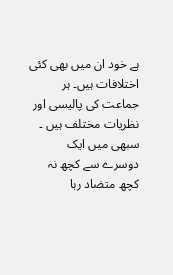ہے خود ان میں بھی کئی اختلافات ہیں۔ ہر جماعت کی پالیسی اور نظریات مختلف ہیں ۔ سبھی میں ایک دوسرے سے کچھ نہ کچھ متضاد رہا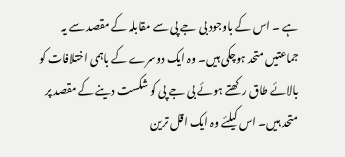ہے ۔ اس کے باوجود بی جے پی سے مقابلہ کے مقصد سے یہ جماعتیں متحد ہوچکی ہیں۔ وہ ایک دوسرے کے باہمی اختلافات کو بالائے طاق رکھتے ہوئے بی جے پی کو شکست دینے کے مقصد پر متحد ہیں۔ اس کیلئے وہ ایک اقل ترین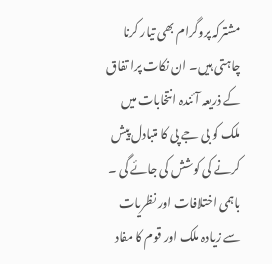مشترکہ پروگرام بھی تیار کرنا چاہتی ہیں۔ ان نکات پرا تفاق کے ذریعہ آئندہ انتخابات میں ملک کو بی جے پی کا متبادل پیش کرنے کی کوشش کی جائے گی ۔ باہمی اختلافات اور نظریات سے زیادہ ملک اور قوم کا مفاد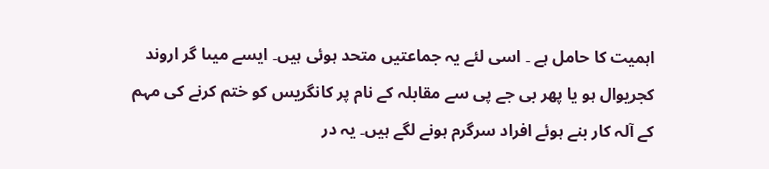اہمیت کا حامل ہے ۔ اسی لئے یہ جماعتیں متحد ہوئی ہیں۔ ایسے میںا گر اروند کجریوال ہو یا پھر بی جے پی سے مقابلہ کے نام پر کانگریس کو ختم کرنے کی مہم کے آلہ کار بنے ہوئے افراد سرگرم ہونے لگے ہیں۔ یہ در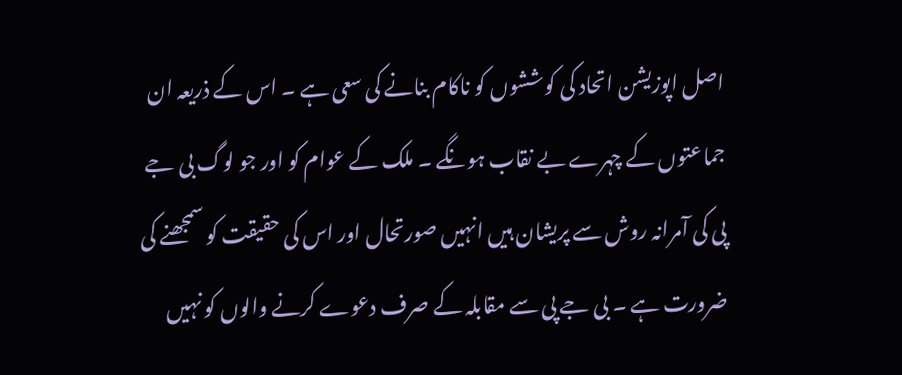اصل اپوزیشن اتحاد کی کوششوں کو ناکام بنانے کی سعی ہے ۔ اس کے ذریعہ ان جماعتوں کے چہرے بے نقاب ہونگے ۔ ملک کے عوام کو اور جو لوگ بی جے پی کی آمرانہ روش سے پریشان ہیں انہیں صورتحال اور اس کی حقیقت کو سمجھنے کی ضرورت ہے ۔ بی جے پی سے مقابلہ کے صرف دعوے کرنے والوں کو نہیں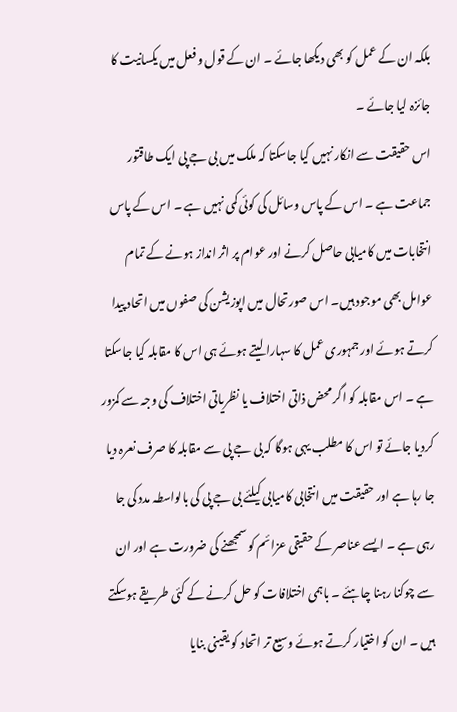بلکہ ان کے عمل کو بھی دیکھا جائے ۔ ان کے قول و فعل میں یکسانیت کا جائزہ لیا جائے ۔
اس حقیقت سے انکار نہیں کیا جاسکتا کہ ملک میں بی جے پی ایک طاقتور جماعت ہے ۔ اس کے پاس وسائل کی کوئی کمی نہیں ہے ۔ اس کے پاس انتخابات میں کامیابی حاصل کرنے اور عوام پر اثر انداز ہونے کے تمام عوامل بھی موجود ہیں۔ اس صورتحال میں اپوزیشن کی صفوں میں اتحاد پیدا کرتے ہوئے اور جمہوری عمل کا سہارا لیتے ہوئے ہی اس کا مقابلہ کیا جاسکتا ہے ۔ اس مقابلہ کو اگر محض ذاتی اختلاف یا نظریاتی اختلاف کی وجہ سے کمزور کردیا جائے تو اس کا مطلب یہی ہوگا کہ بی جے پی سے مقابلہ کا صرف نعرہ دیا جا رہا ہے اور حقیقت میں انتخابی کامیابی کیلئے بی جے پی کی بالواسطہ مدد کی جا رہی ہے ۔ ایسے عناصر کے حقیقی عزائم کو سمجھنے کی ضرورت ہے اور ان سے چوکنا رہنا چاہئے ۔ باہمی اختلافات کو حل کرنے کے کئی طریقے ہوسکتے ہیں ۔ ان کو اختیار کرتے ہوئے وسیع تر اتحاد کو یقینی بنایا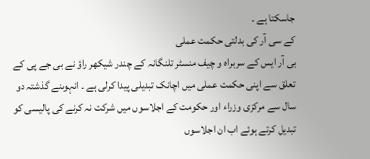جاسکتا ہے ۔
کے سی آر کی بدلتی حکمت عملی
بی آر ایس کے سربراہ و چیف منسٹر تلنگانہ کے چندر شیکھر راؤ نے بی جے پی کے تعلق سے اپنی حکمت عملی میں اچانک تبدیلی پیدا کرلی ہے ۔ انہوںنے گذشتہ دو سال سے مرکزی وزراء اور حکومت کے اجلاسوں میں شرکت نہ کرنے کی پالیسی کو تبدیل کرتے ہوئے اب ان اجلاسوں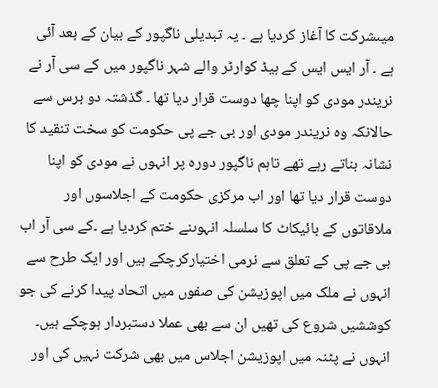میںشرکت کا آغاز کردیا ہے ۔ یہ تبدیلی ناگپور کے بیان کے بعد آئی ہے ۔ آر ایس ایس کے ہیڈ کوارٹر والے شہر ناگپور میں کے سی آر نے نریندر مودی کو اپنا چھا دوست قرار دیا تھا ۔ گذشتہ دو برس سے حالانکہ وہ نریندر مودی اور بی جے پی حکومت کو سخت تنقید کا نشانہ بناتے رہے تھے تاہم ناگپور دورہ پر انہوں نے مودی کو اپنا دوست قرار دیا تھا اور اب مرکزی حکومت کے اجلاسوں اور ملاقاتوں کے بائیکاٹ کا سلسلہ انہوںنے ختم کردیا ہے ۔کے سی آر اب بی جے پی کے تعلق سے نرمی اختیارکرچکے ہیں اور ایک طرح سے انہوں نے ملک میں اپوزیشن کی صفوں میں اتحاد پیدا کرنے کی جو کوششیں شروع کی تھیں ان سے بھی عملا دستبردار ہوچکے ہیں۔ انہوں نے پٹنہ میں اپوزیشن اجلاس میں بھی شرکت نہیں کی اور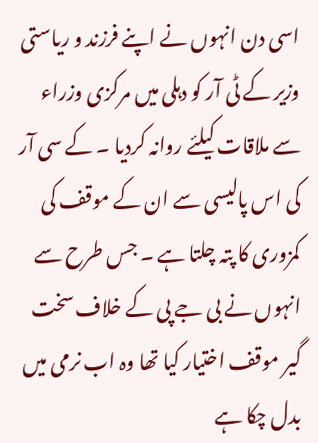اسی دن انہوں نے اپنے فرزند و ریاستی وزیر کے ٹی آر کو دہلی میں مرکزی وزراء سے ملاقات کیلئے روانہ کردیا ۔ کے سی آر کی اس پالیسی سے ان کے موقف کی کمزوری کا پتہ چلتا ہے ۔ جس طرح سے انہوں نے بی جے پی کے خلاف سخت گیر موقف اختیار کیا تھا وہ اب نرمی میں بدل چکا ہے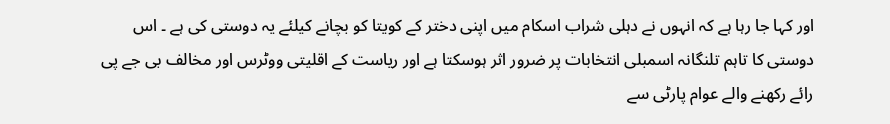اور کہا جا رہا ہے کہ انہوں نے دہلی شراب اسکام میں اپنی دختر کے کویتا کو بچانے کیلئے یہ دوستی کی ہے ۔ اس دوستی کا تاہم تلنگانہ اسمبلی انتخابات پر ضرور اثر ہوسکتا ہے اور ریاست کے اقلیتی ووٹرس اور مخالف بی جے پی رائے رکھنے والے عوام پارٹی سے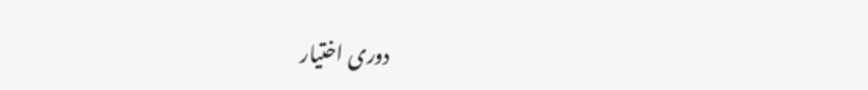دوری اختیار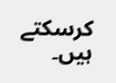کرسکتے ہیں۔